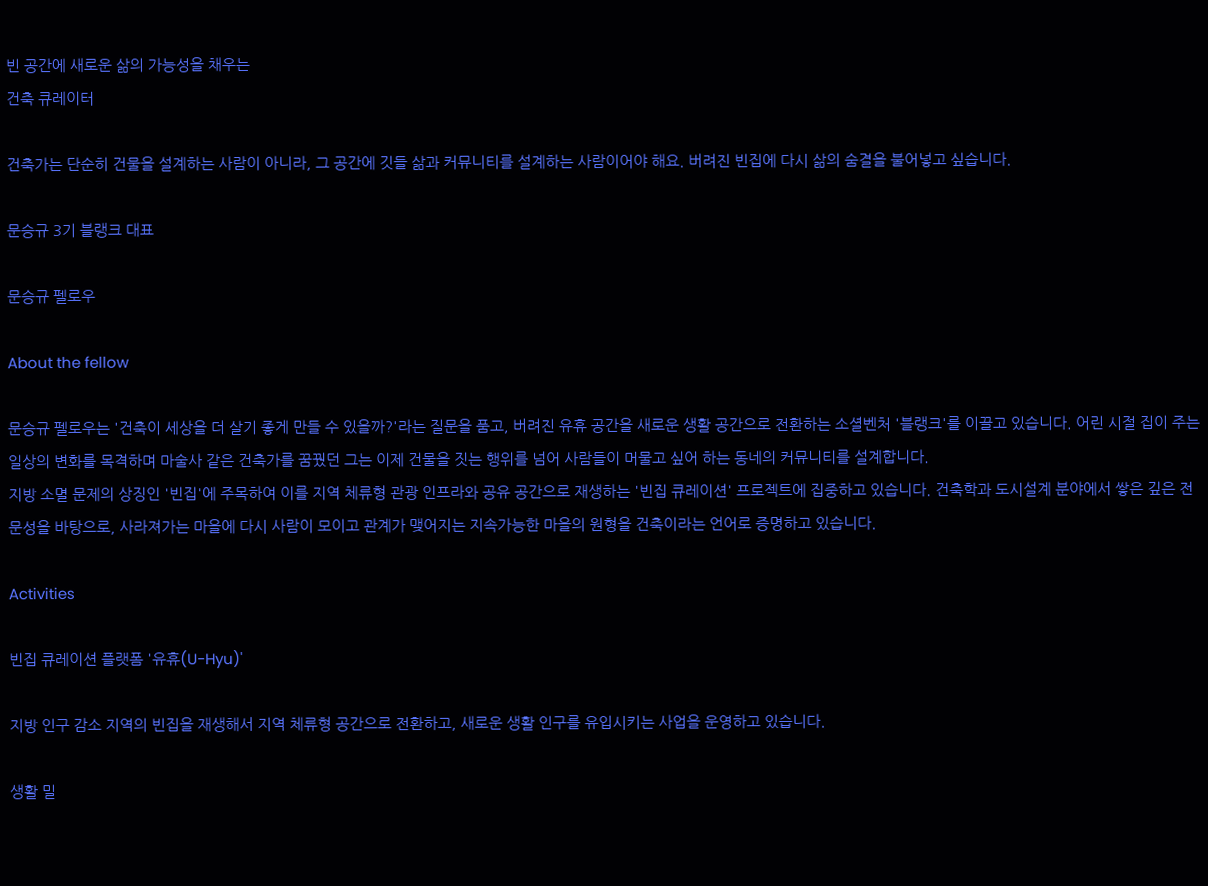빈 공간에 새로운 삶의 가능성을 채우는
건축 큐레이터

건축가는 단순히 건물을 설계하는 사람이 아니라, 그 공간에 깃들 삶과 커뮤니티를 설계하는 사람이어야 해요. 버려진 빈집에 다시 삶의 숨결을 불어넣고 싶습니다.

문승규 3기 블랭크 대표

문승규 펠로우

About the fellow

문승규 펠로우는 '건축이 세상을 더 살기 좋게 만들 수 있을까?'라는 질문을 품고, 버려진 유휴 공간을 새로운 생활 공간으로 전환하는 소셜벤처 '블랭크'를 이끌고 있습니다. 어린 시절 집이 주는 일상의 변화를 목격하며 마술사 같은 건축가를 꿈꿨던 그는 이제 건물을 짓는 행위를 넘어 사람들이 머물고 싶어 하는 동네의 커뮤니티를 설계합니다.
지방 소멸 문제의 상징인 '빈집'에 주목하여 이를 지역 체류형 관광 인프라와 공유 공간으로 재생하는 '빈집 큐레이션' 프로젝트에 집중하고 있습니다. 건축학과 도시설계 분야에서 쌓은 깊은 전문성을 바탕으로, 사라져가는 마을에 다시 사람이 모이고 관계가 맺어지는 지속가능한 마을의 원형을 건축이라는 언어로 증명하고 있습니다.

Activities

빈집 큐레이션 플랫폼 '유휴(U-Hyu)'

지방 인구 감소 지역의 빈집을 재생해서 지역 체류형 공간으로 전환하고, 새로운 생활 인구를 유입시키는 사업을 운영하고 있습니다.

생활 밀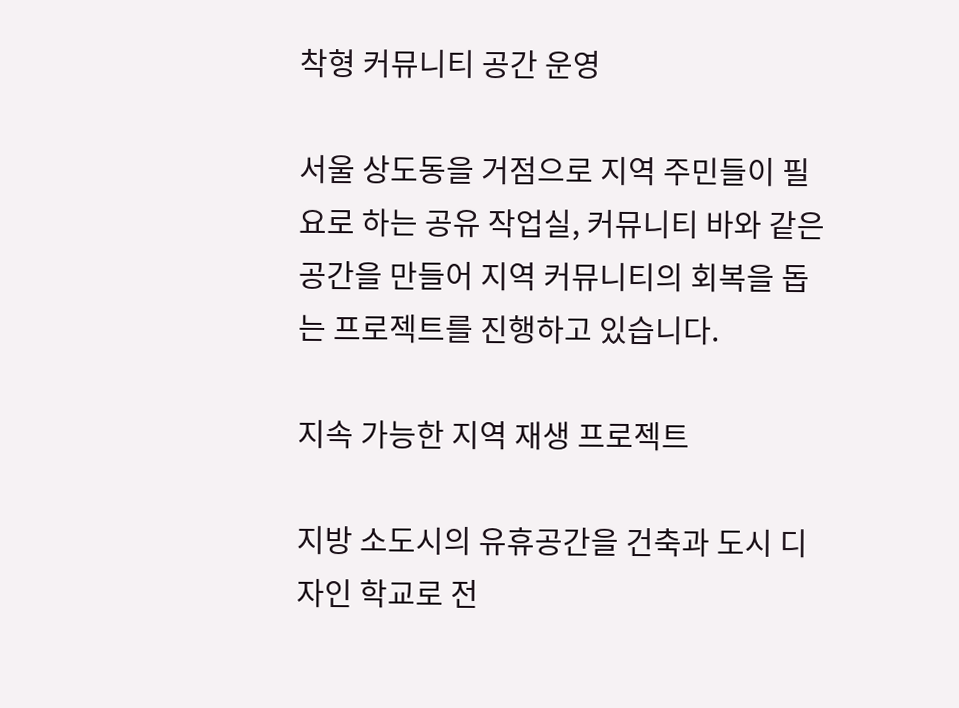착형 커뮤니티 공간 운영

서울 상도동을 거점으로 지역 주민들이 필요로 하는 공유 작업실, 커뮤니티 바와 같은 공간을 만들어 지역 커뮤니티의 회복을 돕는 프로젝트를 진행하고 있습니다.

지속 가능한 지역 재생 프로젝트

지방 소도시의 유휴공간을 건축과 도시 디자인 학교로 전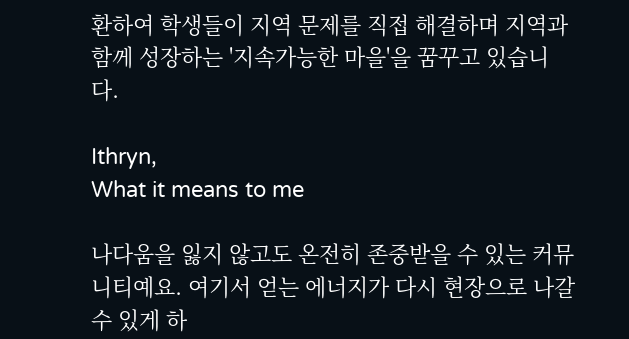환하여 학생들이 지역 문제를 직접 해결하며 지역과 함께 성장하는 '지속가능한 마을'을 꿈꾸고 있습니다.

Ithryn,
What it means to me

나다움을 잃지 않고도 온전히 존중받을 수 있는 커뮤니티예요. 여기서 얻는 에너지가 다시 현장으로 나갈 수 있게 하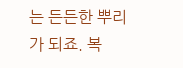는 든든한 뿌리가 되죠. 복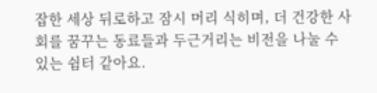잡한 세상 뒤로하고 잠시 머리 식히며, 더 건강한 사회를 꿈꾸는 동료들과 두근거리는 비전을 나눌 수 있는 쉼터 같아요.